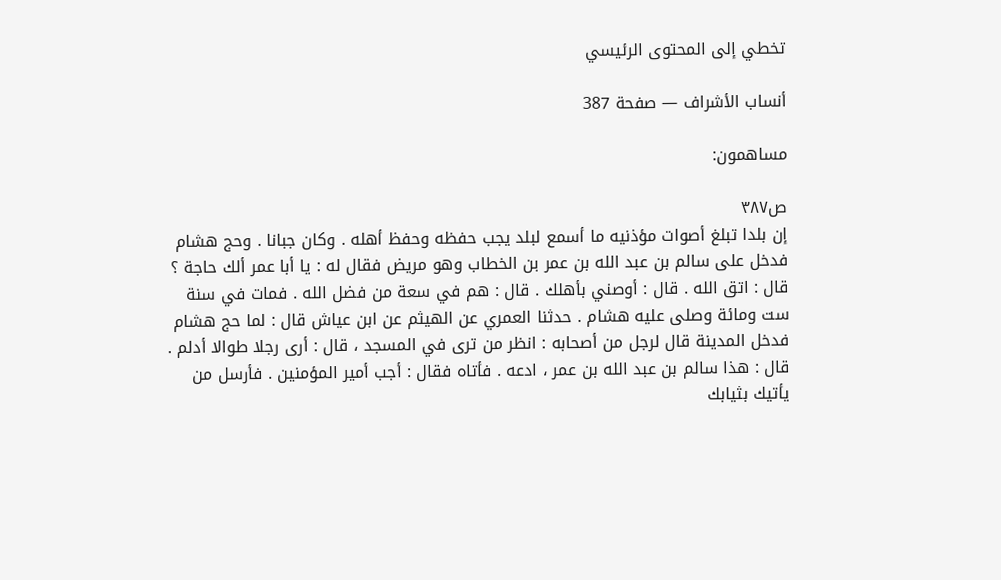تخطي إلى المحتوى الرئيسي

أنساب الأشراف — صفحة 387

مساهمون:

ص٣٨٧
إن بلدا تبلغ أصوات مؤذنيه ما أسمع لبلد يجب حفظه وحفظ أهله . وكان جبانا . وحج هشام فدخل على سالم بن عبد الله بن عمر بن الخطاب وهو مريض فقال له : يا أبا عمر ألك حاجة ؟ قال : اتق الله . قال : أوصني بأهلك . قال : هم في سعة من فضل الله . فمات في سنة ست ومائة وصلى عليه هشام . حدثنا العمري عن الهيثم عن ابن عياش قال : لما حج هشام فدخل المدينة قال لرجل من أصحابه : انظر من ترى في المسجد ، قال : أرى رجلا طوالا أدلم . قال : هذا سالم بن عبد الله بن عمر ، ادعه . فأتاه فقال : أجب أمير المؤمنين . فأرسل من يأتيك بثيابك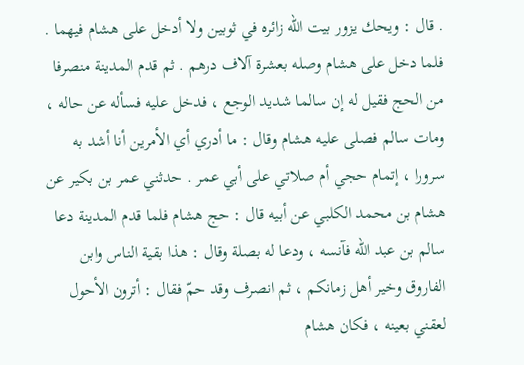. قال : ويحك يزور بيت الله زائره في ثوبين ولا أدخل على هشام فيهما . فلما دخل على هشام وصله بعشرة آلاف درهم . ثم قدم المدينة منصرفا من الحج فقيل له إن سالما شديد الوجع ، فدخل عليه فسأله عن حاله ، ومات سالم فصلى عليه هشام وقال : ما أدري أي الأمرين أنا أشد به سرورا ، إتمام حجي أم صلاتي على أبي عمر . حدثني عمر بن بكير عن هشام بن محمد الكلبي عن أبيه قال : حج هشام فلما قدم المدينة دعا سالم بن عبد الله فآنسه ، ودعا له بصلة وقال : هذا بقية الناس وابن الفاروق وخير أهل زمانكم ، ثم انصرف وقد حمّ فقال : أترون الأحول لعقني بعينه ، فكان هشام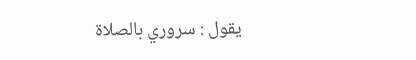يقول : سروري بالصلاة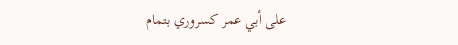على أبي عمر كسروري بتمام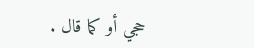حجي أو كما قال .